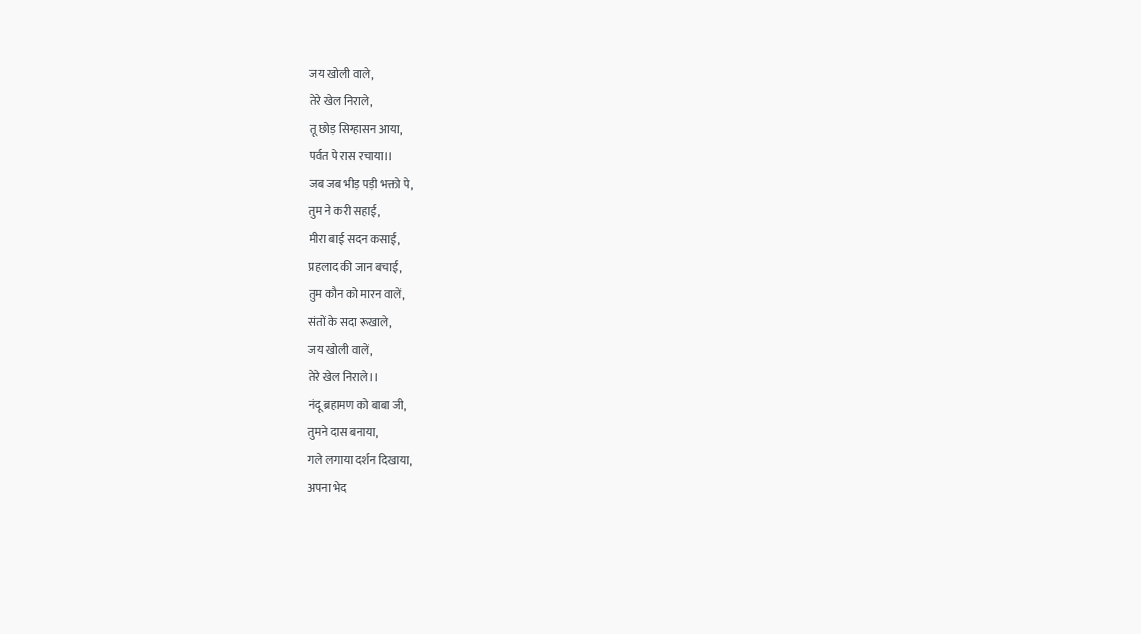जय खोली वाले,
तेरे खेल निराले,
तू छोड़ सिग्हासन आया,
पर्वत पे रास रचाया।।
जब जब भीड़ पड़ी भक्तो पे,
तुम ने करी सहाई,
मीरा बाई सदन कसाई,
प्रहलाद की जान बचाई,
तुम कौन को मारन वालें,
संतों के सदा रूखाले,
जय खोली वालें,
तेरे खेल निराले।।
नंदू ब्रहामण को बाबा जी,
तुमने दास बनाया,
गले लगाया दर्शन दिखाया,
अपना भेद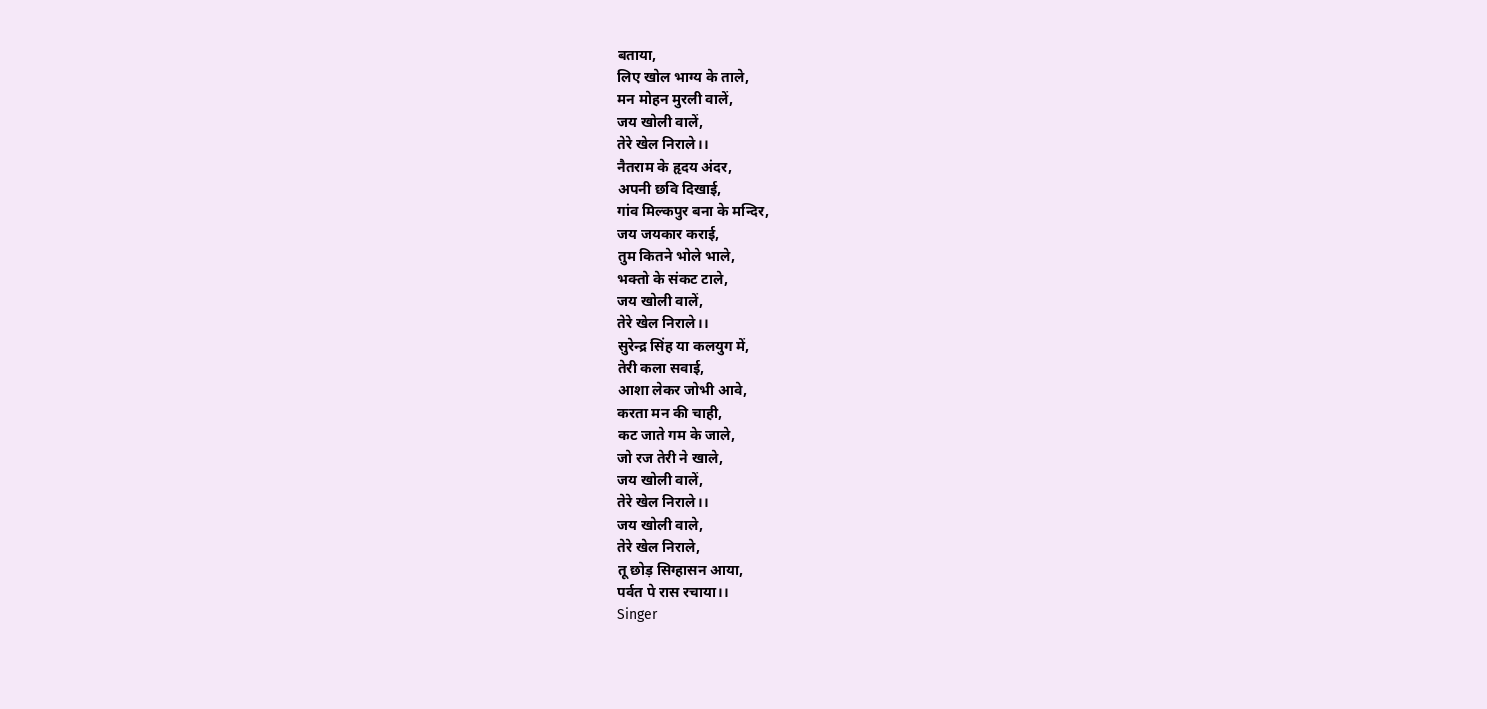बताया,
लिए खोल भाग्य के ताले,
मन मोहन मुरली वालें,
जय खोली वालें,
तेरे खेल निराले।।
नैतराम के हृदय अंदर,
अपनी छवि दिखाई,
गांव मिल्कपुर बना के मन्दिर,
जय जयकार कराई,
तुम कितने भोले भाले,
भक्तो के संकट टाले,
जय खोली वालें,
तेरे खेल निराले।।
सुरेन्द्र सिंह या कलयुग में,
तेरी कला सवाई,
आशा लेकर जोभी आवे,
करता मन की चाही,
कट जाते गम के जाले,
जो रज तेरी ने खाले,
जय खोली वालें,
तेरे खेल निराले।।
जय खोली वाले,
तेरे खेल निराले,
तू छोड़ सिग्हासन आया,
पर्वत पे रास रचाया।।
Singer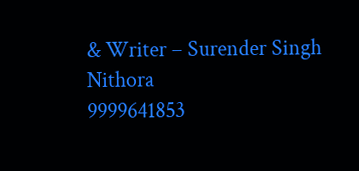& Writer – Surender Singh Nithora
9999641853